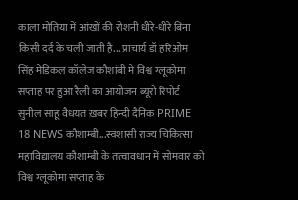काला मोतिया में आंखों की रोशनी धीरे-धीरे बिना किसी दर्द के चली जाती है... प्राचार्य डॉ हरिओम सिंह मेडिकल कॉलेज कौशांबी मे विश्व ग्लूकोमा सप्ताह पर हुआ रैली का आयोजन ब्यूरो रिपोर्ट सुनील साहू वैधयत ख़बर हिन्दी दैनिक PRIME 18 NEWS कौशाम्बी...स्वशासी राज्य चिकित्सा महाविद्यालय कौशाम्बी के तत्वावधान में सोमवार को विश्व ग्लूकोमा सप्ताह के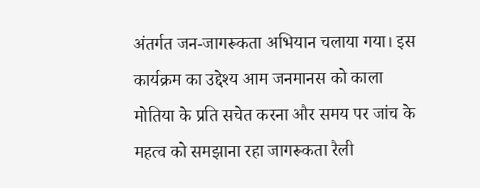अंतर्गत जन-जागरूकता अभियान चलाया गया। इस कार्यक्रम का उद्देश्य आम जनमानस को काला मोतिया के प्रति सचेत करना और समय पर जांच के महत्व को समझाना रहा जागरूकता रैली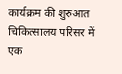कार्यक्रम की शुरुआत चिकित्सालय परिसर में एक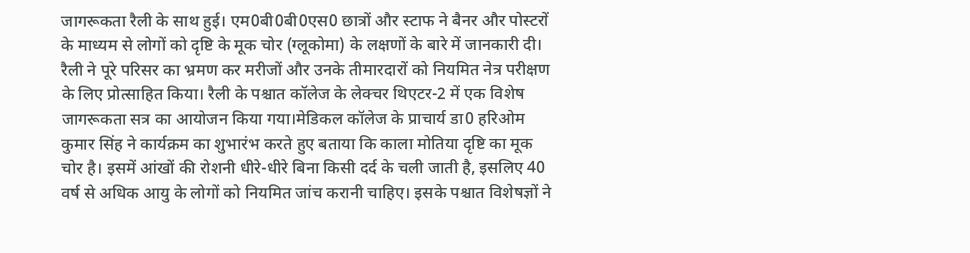जागरूकता रैली के साथ हुई। एम0बी0बी0एस0 छात्रों और स्टाफ ने बैनर और पोस्टरों के माध्यम से लोगों को दृष्टि के मूक चोर (ग्लूकोमा) के लक्षणों के बारे में जानकारी दी। रैली ने पूरे परिसर का भ्रमण कर मरीजों और उनके तीमारदारों को नियमित नेत्र परीक्षण के लिए प्रोत्साहित किया। रैली के पश्चात कॉलेज के लेक्चर थिएटर-2 में एक विशेष जागरूकता सत्र का आयोजन किया गया।मेडिकल कॉलेज के प्राचार्य डा0 हरिओम कुमार सिंह ने कार्यक्रम का शुभारंभ करते हुए बताया कि काला मोतिया दृष्टि का मूक चोर है। इसमें आंखों की रोशनी धीरे-धीरे बिना किसी दर्द के चली जाती है, इसलिए 40 वर्ष से अधिक आयु के लोगों को नियमित जांच करानी चाहिए। इसके पश्चात विशेषज्ञों ने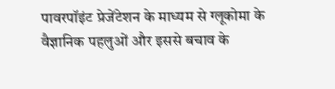पावरपॉइंट प्रेजेंटेशन के माध्यम से ग्लूकोमा के वैज्ञानिक पहलुओं और इससे बचाव के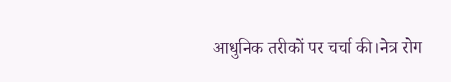आधुनिक तरीकों पर चर्चा की।नेत्र रोग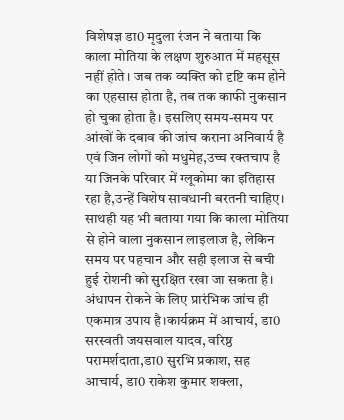विशेषज्ञ डा0 मृदुला रंजन ने बताया कि काला मोतिया के लक्षण शुरुआत में महसूस नहीं होते। जब तक व्यक्ति को दृष्टि कम होने का एहसास होता है, तब तक काफी नुकसान हो चुका होता है। इसलिए समय-समय पर आंखों के दबाव की जांच कराना अनिवार्य है एवं जिन लोगों को मधुमेह,उच्च रक्तचाप है या जिनके परिवार में ग्लूकोमा का इतिहास रहा है,उन्हें विशेष सावधानी बरतनी चाहिए। साथही यह भी बताया गया कि काला मोतिया से होने वाला नुकसान लाइलाज है, लेकिन समय पर पहचान और सही इलाज से बची हुई रोशनी को सुरक्षित रखा जा सकता है। अंधापन रोकने के लिए प्रारंभिक जांच ही एकमात्र उपाय है।कार्यक्रम में आचार्य, डा0 सरस्वती जयसवाल यादव, वरिष्ठ परामर्शदाता,डा0 सुरभि प्रकाश, सह आचार्य, डा0 राकेश कुमार शक्ला,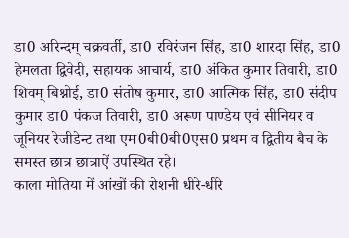डा0 अरिन्दम् चक्रवर्ती, डा0 रविरंजन सिंह, डा0 शारदा सिंह, डा0 हेमलता द्विवेदी, सहायक आचार्य, डा0 अंकित कुमार तिवारी, डा0 शिवम् बिश्नोई, डा0 संतोष कुमार, डा0 आत्मिक सिंह, डा0 संदीप कुमार डा0 पंकज तिवारी, डा0 अरूण पाण्डेय एवं सीनियर व जूनियर रेजीडेन्ट तथा एम0बी0बी0एस0 प्रथम व द्वितीय बैच के समस्त छात्र छात्राऐं उपस्थित रहे।
काला मोतिया में आंखों की रोशनी धीरे-धीरे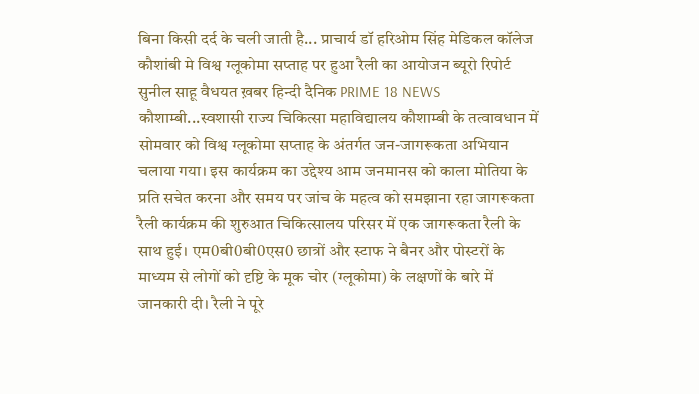बिना किसी दर्द के चली जाती है... प्राचार्य डॉ हरिओम सिंह मेडिकल कॉलेज कौशांबी मे विश्व ग्लूकोमा सप्ताह पर हुआ रैली का आयोजन ब्यूरो रिपोर्ट सुनील साहू वैधयत ख़बर हिन्दी दैनिक PRIME 18 NEWS कौशाम्बी...स्वशासी राज्य चिकित्सा महाविद्यालय कौशाम्बी के तत्वावधान में सोमवार को विश्व ग्लूकोमा सप्ताह के अंतर्गत जन-जागरूकता अभियान चलाया गया। इस कार्यक्रम का उद्देश्य आम जनमानस को काला मोतिया के प्रति सचेत करना और समय पर जांच के महत्व को समझाना रहा जागरूकता रैली कार्यक्रम की शुरुआत चिकित्सालय परिसर में एक जागरूकता रैली के साथ हुई। एम0बी0बी0एस0 छात्रों और स्टाफ ने बैनर और पोस्टरों के माध्यम से लोगों को दृष्टि के मूक चोर (ग्लूकोमा) के लक्षणों के बारे में जानकारी दी। रैली ने पूरे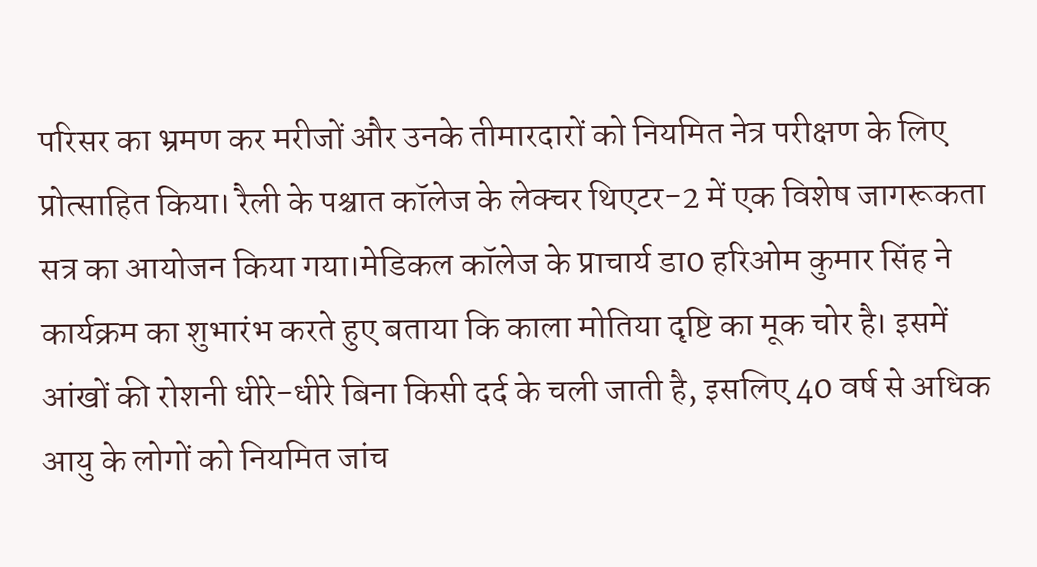परिसर का भ्रमण कर मरीजों और उनके तीमारदारों को नियमित नेत्र परीक्षण के लिए प्रोत्साहित किया। रैली के पश्चात कॉलेज के लेक्चर थिएटर-2 में एक विशेष जागरूकता सत्र का आयोजन किया गया।मेडिकल कॉलेज के प्राचार्य डा0 हरिओम कुमार सिंह ने कार्यक्रम का शुभारंभ करते हुए बताया कि काला मोतिया दृष्टि का मूक चोर है। इसमें आंखों की रोशनी धीरे-धीरे बिना किसी दर्द के चली जाती है, इसलिए 40 वर्ष से अधिक आयु के लोगों को नियमित जांच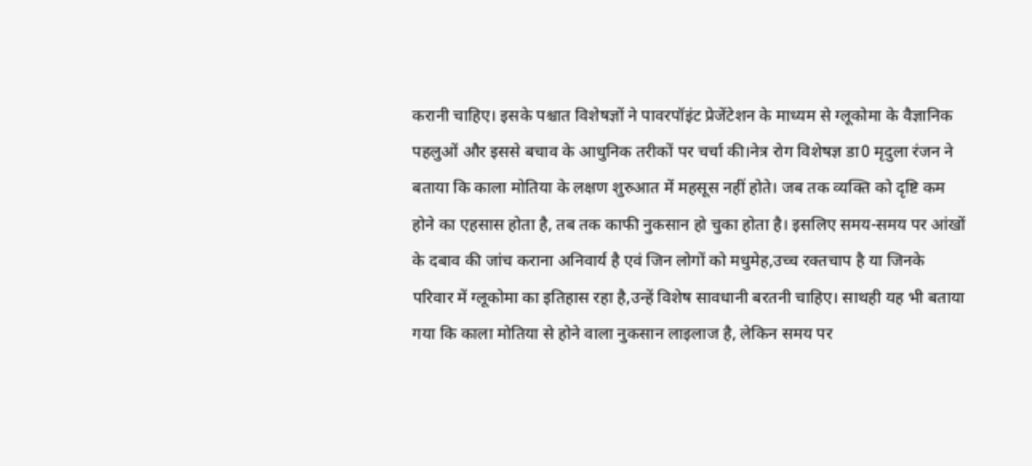करानी चाहिए। इसके पश्चात विशेषज्ञों ने पावरपॉइंट प्रेजेंटेशन के माध्यम से ग्लूकोमा के वैज्ञानिक पहलुओं और इससे बचाव के आधुनिक तरीकों पर चर्चा की।नेत्र रोग विशेषज्ञ डा0 मृदुला रंजन ने बताया कि काला मोतिया के लक्षण शुरुआत में महसूस नहीं होते। जब तक व्यक्ति को दृष्टि कम होने का एहसास होता है, तब तक काफी नुकसान हो चुका होता है। इसलिए समय-समय पर आंखों के दबाव की जांच कराना अनिवार्य है एवं जिन लोगों को मधुमेह,उच्च रक्तचाप है या जिनके परिवार में ग्लूकोमा का इतिहास रहा है,उन्हें विशेष सावधानी बरतनी चाहिए। साथही यह भी बताया गया कि काला मोतिया से होने वाला नुकसान लाइलाज है, लेकिन समय पर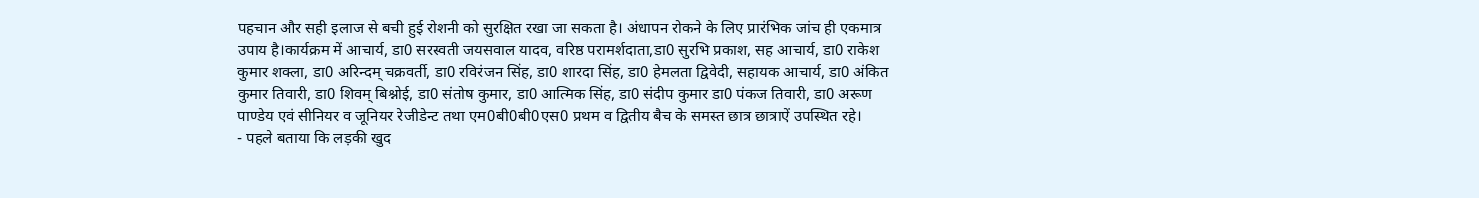पहचान और सही इलाज से बची हुई रोशनी को सुरक्षित रखा जा सकता है। अंधापन रोकने के लिए प्रारंभिक जांच ही एकमात्र उपाय है।कार्यक्रम में आचार्य, डा0 सरस्वती जयसवाल यादव, वरिष्ठ परामर्शदाता,डा0 सुरभि प्रकाश, सह आचार्य, डा0 राकेश कुमार शक्ला, डा0 अरिन्दम् चक्रवर्ती, डा0 रविरंजन सिंह, डा0 शारदा सिंह, डा0 हेमलता द्विवेदी, सहायक आचार्य, डा0 अंकित कुमार तिवारी, डा0 शिवम् बिश्नोई, डा0 संतोष कुमार, डा0 आत्मिक सिंह, डा0 संदीप कुमार डा0 पंकज तिवारी, डा0 अरूण पाण्डेय एवं सीनियर व जूनियर रेजीडेन्ट तथा एम0बी0बी0एस0 प्रथम व द्वितीय बैच के समस्त छात्र छात्राऐं उपस्थित रहे।
- पहले बताया कि लड़की खुद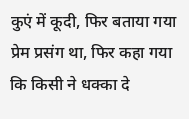कुएं में कूदी, फिर बताया गया प्रेम प्रसंग था, फिर कहा गया कि किसी ने धक्का दे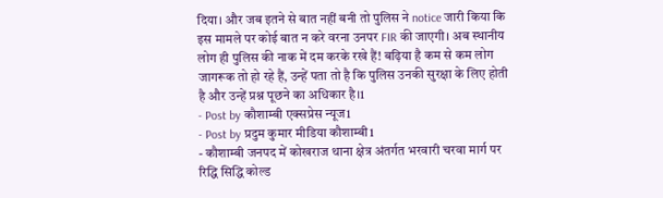दिया। और जब इतने से बात नहीं बनी तो पुलिस ने notice जारी किया कि इस मामले पर कोई बात न करे वरना उनपर FIR की जाएगी। अब स्थानीय लोग ही पुलिस की नाक में दम करके रखे हैं! बढ़िया है कम से कम लोग जागरूक तो हो रहे हैं, उन्हें पता तो है कि पुलिस उनकी सुरक्षा के लिए होती है और उन्हें प्रश्न पूछने का अधिकार है।1
- Post by कौशाम्बी एक्सप्रेस न्यूज1
- Post by प्रदुम कुमार मीडिया कौशाम्बी1
- कौशाम्बी जनपद में कोखराज थाना क्षेत्र अंतर्गत भरवारी चरवा मार्ग पर रिद्धि सिद्धि कोल्ड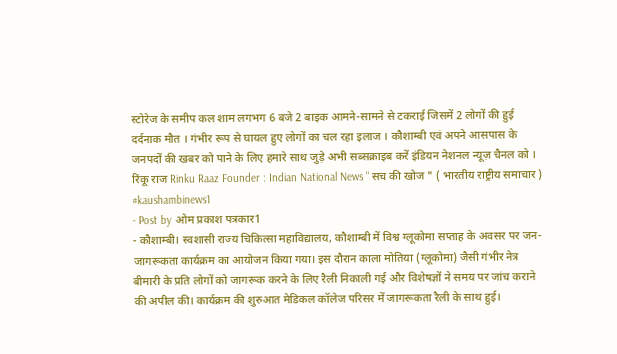स्टोरेज के समीप कल शाम लगभग 6 बजे 2 बाइक आमने-सामने से टकराई जिसमें 2 लोगों की हुई दर्दनाक मौत । गंभीर रूप से घायल हुए लोगों का चल रहा इलाज । कौशाम्बी एवं अपने आसपास के जनपदों की खबर को पाने के लिए हमारे साथ जुड़े अभी सब्सक्राइब करें इंडियन नेशनल न्यूज़ चैनल को । रिंकू राज Rinku Raaz Founder : Indian National News " सच की खोज " ( भारतीय राष्ट्रीय समाचार ) #kaushambinews1
- Post by ओम प्रकाश पत्रकार1
- कौशाम्बी। स्वशासी राज्य चिकित्सा महाविद्यालय, कौशाम्बी में विश्व ग्लूकोमा सप्ताह के अवसर पर जन-जागरूकता कार्यक्रम का आयोजन किया गया। इस दौरान काला मोतिया (ग्लूकोमा) जैसी गंभीर नेत्र बीमारी के प्रति लोगों को जागरूक करने के लिए रैली निकाली गई और विशेषज्ञों ने समय पर जांच कराने की अपील की। कार्यक्रम की शुरुआत मेडिकल कॉलेज परिसर में जागरूकता रैली के साथ हुई।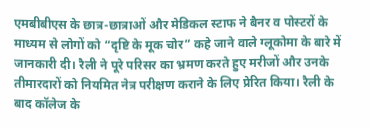एमबीबीएस के छात्र-छात्राओं और मेडिकल स्टाफ ने बैनर व पोस्टरों के माध्यम से लोगों को “दृष्टि के मूक चोर” कहे जाने वाले ग्लूकोमा के बारे में जानकारी दी। रैली ने पूरे परिसर का भ्रमण करते हुए मरीजों और उनके तीमारदारों को नियमित नेत्र परीक्षण कराने के लिए प्रेरित किया। रैली के बाद कॉलेज के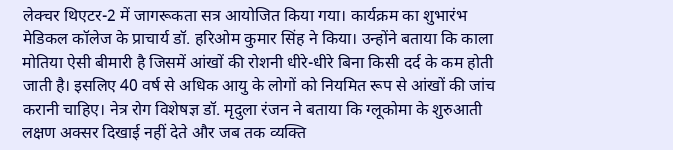लेक्चर थिएटर-2 में जागरूकता सत्र आयोजित किया गया। कार्यक्रम का शुभारंभ मेडिकल कॉलेज के प्राचार्य डॉ. हरिओम कुमार सिंह ने किया। उन्होंने बताया कि काला मोतिया ऐसी बीमारी है जिसमें आंखों की रोशनी धीरे-धीरे बिना किसी दर्द के कम होती जाती है। इसलिए 40 वर्ष से अधिक आयु के लोगों को नियमित रूप से आंखों की जांच करानी चाहिए। नेत्र रोग विशेषज्ञ डॉ. मृदुला रंजन ने बताया कि ग्लूकोमा के शुरुआती लक्षण अक्सर दिखाई नहीं देते और जब तक व्यक्ति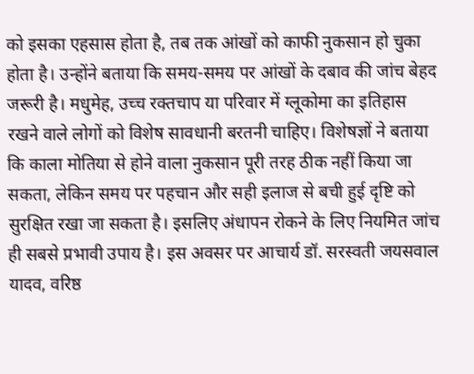को इसका एहसास होता है, तब तक आंखों को काफी नुकसान हो चुका होता है। उन्होंने बताया कि समय-समय पर आंखों के दबाव की जांच बेहद जरूरी है। मधुमेह, उच्च रक्तचाप या परिवार में ग्लूकोमा का इतिहास रखने वाले लोगों को विशेष सावधानी बरतनी चाहिए। विशेषज्ञों ने बताया कि काला मोतिया से होने वाला नुकसान पूरी तरह ठीक नहीं किया जा सकता, लेकिन समय पर पहचान और सही इलाज से बची हुई दृष्टि को सुरक्षित रखा जा सकता है। इसलिए अंधापन रोकने के लिए नियमित जांच ही सबसे प्रभावी उपाय है। इस अवसर पर आचार्य डॉ. सरस्वती जयसवाल यादव, वरिष्ठ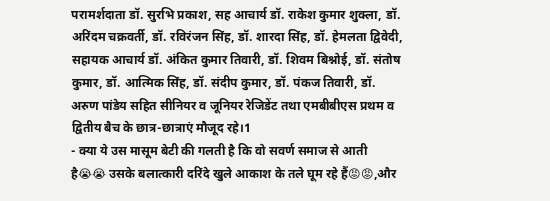परामर्शदाता डॉ. सुरभि प्रकाश, सह आचार्य डॉ. राकेश कुमार शुक्ला, डॉ. अरिंदम चक्रवर्ती, डॉ. रविरंजन सिंह, डॉ. शारदा सिंह, डॉ. हेमलता द्विवेदी, सहायक आचार्य डॉ. अंकित कुमार तिवारी, डॉ. शिवम बिश्नोई, डॉ. संतोष कुमार, डॉ. आत्मिक सिंह, डॉ. संदीप कुमार, डॉ. पंकज तिवारी, डॉ. अरुण पांडेय सहित सीनियर व जूनियर रेजिडेंट तथा एमबीबीएस प्रथम व द्वितीय बैच के छात्र-छात्राएं मौजूद रहे।1
- क्या ये उस मासूम बेटी की गलती है कि वो सवर्ण समाज से आती है😭😭 उसके बलात्कारी दरिंदे खुले आकाश के तले घूम रहे हैं😡😡,और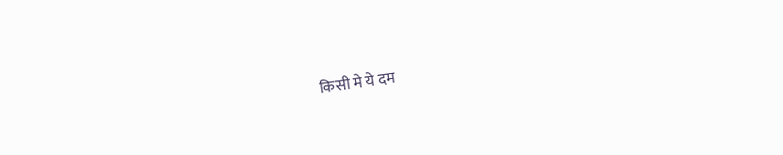किसी मे ये दम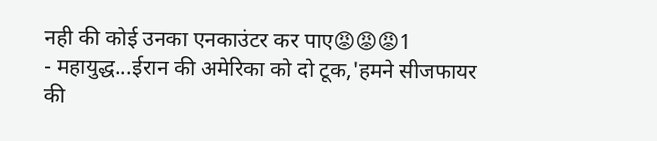नही की कोई उनका एनकाउंटर कर पाए😡😡😡1
- महायुद्ध...ईरान की अमेरिका को दो टूक,'हमने सीजफायर की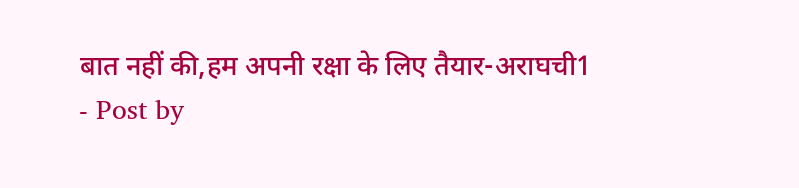बात नहीं की,हम अपनी रक्षा के लिए तैयार-अराघची1
- Post by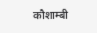कौशाम्बी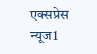एक्सप्रेस न्यूज1